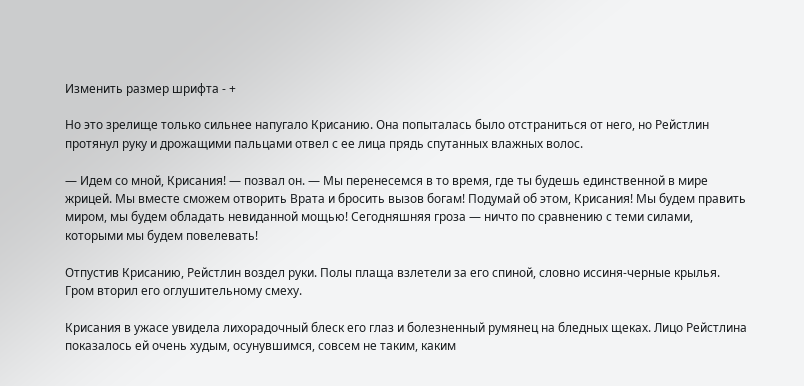Изменить размер шрифта - +

Но это зрелище только сильнее напугало Крисанию. Она попыталась было отстраниться от него, но Рейстлин протянул руку и дрожащими пальцами отвел с ее лица прядь спутанных влажных волос.

— Идем со мной, Крисания! — позвал он. — Мы перенесемся в то время, где ты будешь единственной в мире жрицей. Мы вместе сможем отворить Врата и бросить вызов богам! Подумай об этом, Крисания! Мы будем править миром, мы будем обладать невиданной мощью! Сегодняшняя гроза — ничто по сравнению с теми силами, которыми мы будем повелевать!

Отпустив Крисанию, Рейстлин воздел руки. Полы плаща взлетели за его спиной, словно иссиня-черные крылья. Гром вторил его оглушительному смеху.

Крисания в ужасе увидела лихорадочный блеск его глаз и болезненный румянец на бледных щеках. Лицо Рейстлина показалось ей очень худым, осунувшимся, совсем не таким, каким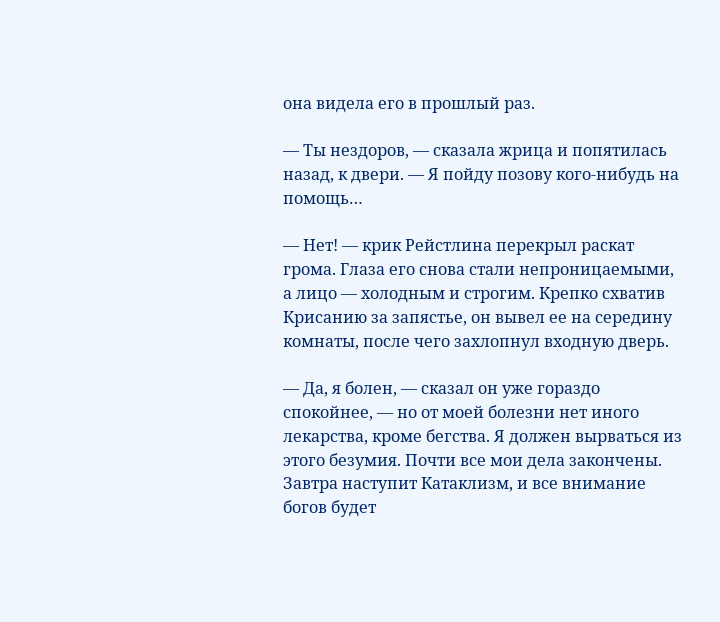она видела его в прошлый раз.

— Ты нездоров, — сказала жрица и попятилась назад, к двери. — Я пойду позову кого-нибудь на помощь…

— Нет! — крик Рейстлина перекрыл раскат грома. Глаза его снова стали непроницаемыми, а лицо — холодным и строгим. Крепко схватив Крисанию за запястье, он вывел ее на середину комнаты, после чего захлопнул входную дверь.

— Да, я болен, — сказал он уже гораздо спокойнее, — но от моей болезни нет иного лекарства, кроме бегства. Я должен вырваться из этого безумия. Почти все мои дела закончены. Завтра наступит Катаклизм, и все внимание богов будет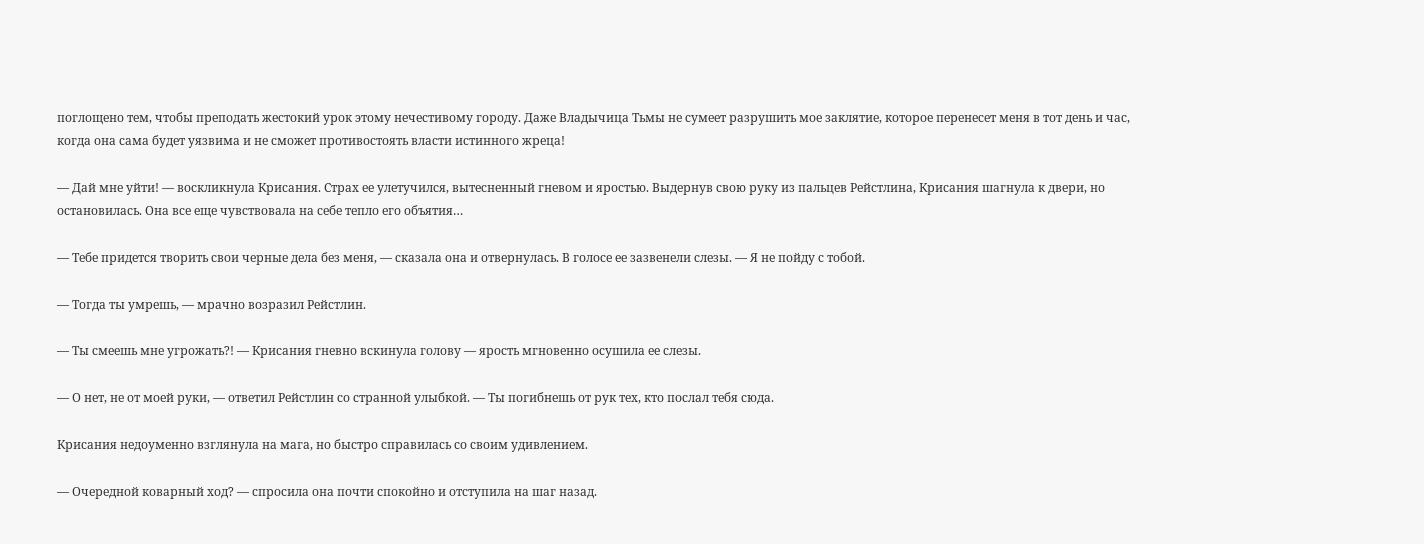поглощено тем, чтобы преподать жестокий урок этому нечестивому городу. Даже Владычица Тьмы не сумеет разрушить мое заклятие, которое перенесет меня в тот день и час, когда она сама будет уязвима и не сможет противостоять власти истинного жреца!

— Дай мне уйти! — воскликнула Крисания. Страх ее улетучился, вытесненный гневом и яростью. Выдернув свою руку из пальцев Рейстлина, Крисания шагнула к двери, но остановилась. Она все еще чувствовала на себе тепло его объятия…

— Тебе придется творить свои черные дела без меня, — сказала она и отвернулась. В голосе ее зазвенели слезы. — Я не пойду с тобой.

— Тогда ты умрешь, — мрачно возразил Рейстлин.

— Ты смеешь мне угрожать?! — Крисания гневно вскинула голову — ярость мгновенно осушила ее слезы.

— О нет, не от моей руки, — ответил Рейстлин со странной улыбкой. — Ты погибнешь от рук тех, кто послал тебя сюда.

Крисания недоуменно взглянула на мага, но быстро справилась со своим удивлением.

— Очередной коварный ход? — спросила она почти спокойно и отступила на шаг назад.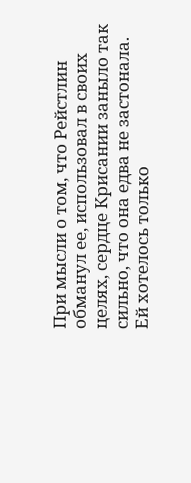При мысли о том, что Рейстлин обманул ее, использовал в своих целях, сердце Крисании заныло так сильно, что она едва не застонала. Ей хотелось только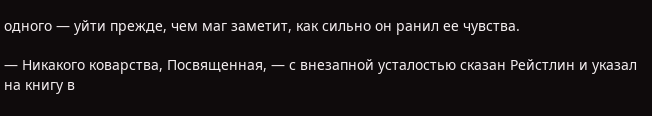одного — уйти прежде, чем маг заметит, как сильно он ранил ее чувства.

— Никакого коварства, Посвященная, — с внезапной усталостью сказан Рейстлин и указал на книгу в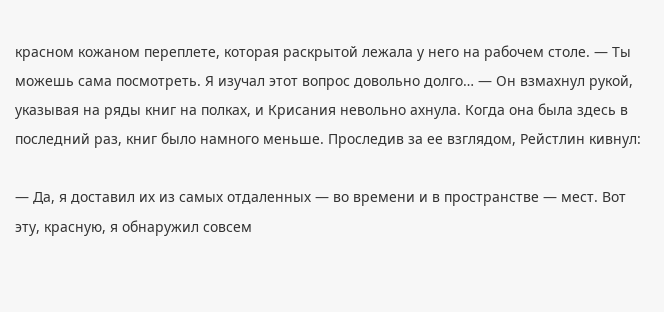красном кожаном переплете, которая раскрытой лежала у него на рабочем столе. — Ты можешь сама посмотреть. Я изучал этот вопрос довольно долго… — Он взмахнул рукой, указывая на ряды книг на полках, и Крисания невольно ахнула. Когда она была здесь в последний раз, книг было намного меньше. Проследив за ее взглядом, Рейстлин кивнул:

— Да, я доставил их из самых отдаленных — во времени и в пространстве — мест. Вот эту, красную, я обнаружил совсем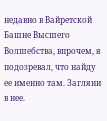недавно в Вайретской Башне Высшего Волшебства, впрочем, я подозревал, что найду ее именно там. Загляни в нее.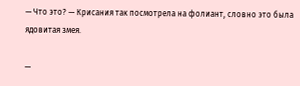— Что это? — Крисания так посмотрела на фолиант, словно это была ядовитая змея.

—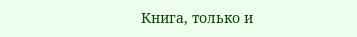Книга, только и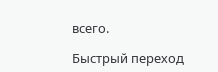всего.

Быстрый переход